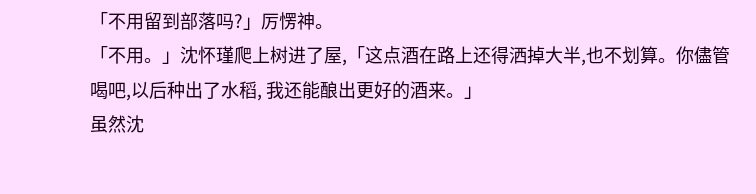「不用留到部落吗?」厉愣神。
「不用。」沈怀瑾爬上树进了屋,「这点酒在路上还得洒掉大半,也不划算。你儘管喝吧,以后种出了水稻, 我还能酿出更好的酒来。」
虽然沈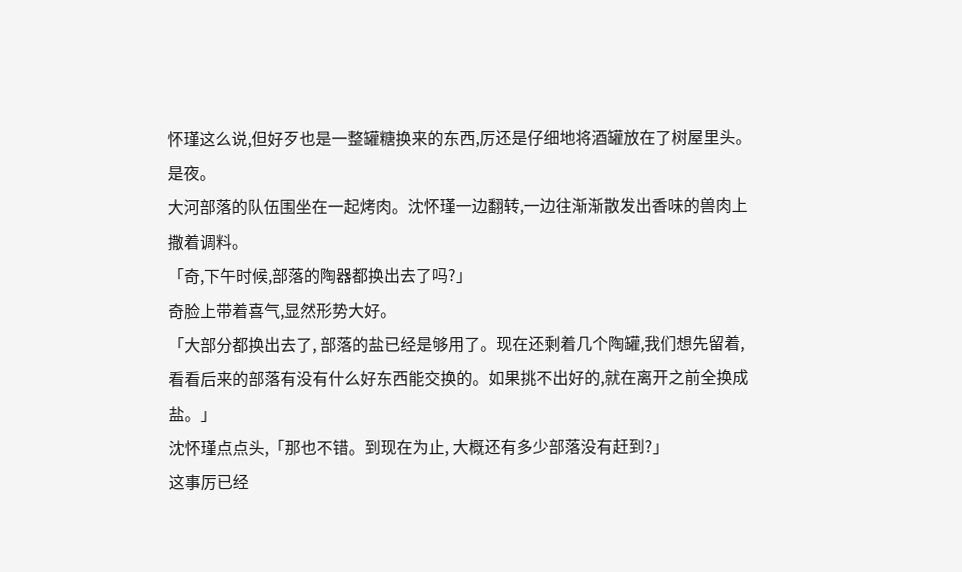怀瑾这么说,但好歹也是一整罐糖换来的东西,厉还是仔细地将酒罐放在了树屋里头。
是夜。
大河部落的队伍围坐在一起烤肉。沈怀瑾一边翻转,一边往渐渐散发出香味的兽肉上撒着调料。
「奇,下午时候,部落的陶器都换出去了吗?」
奇脸上带着喜气,显然形势大好。
「大部分都换出去了, 部落的盐已经是够用了。现在还剩着几个陶罐,我们想先留着,看看后来的部落有没有什么好东西能交换的。如果挑不出好的,就在离开之前全换成盐。」
沈怀瑾点点头,「那也不错。到现在为止, 大概还有多少部落没有赶到?」
这事厉已经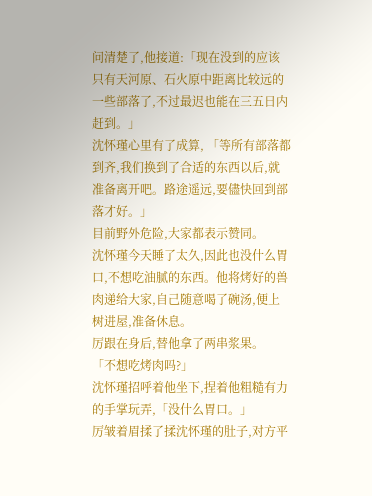问清楚了,他接道:「现在没到的应该只有天河原、石火原中距离比较远的一些部落了,不过最迟也能在三五日内赶到。」
沈怀瑾心里有了成算, 「等所有部落都到齐,我们换到了合适的东西以后,就准备离开吧。路途遥远,要儘快回到部落才好。」
目前野外危险,大家都表示赞同。
沈怀瑾今天睡了太久,因此也没什么胃口,不想吃油腻的东西。他将烤好的兽肉递给大家,自己随意喝了碗汤,便上树进屋,准备休息。
厉跟在身后,替他拿了两串浆果。
「不想吃烤肉吗?」
沈怀瑾招呼着他坐下,捏着他粗糙有力的手掌玩弄,「没什么胃口。」
厉皱着眉揉了揉沈怀瑾的肚子,对方平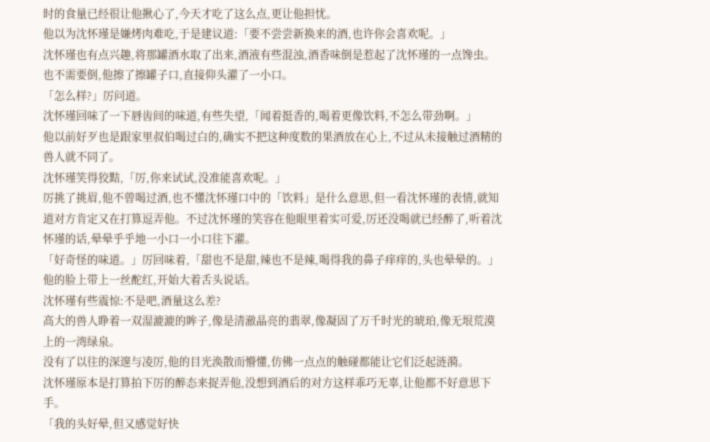时的食量已经很让他揪心了,今天才吃了这么点,更让他担忧。
他以为沈怀瑾是嫌烤肉难吃,于是建议道:「要不尝尝新换来的酒,也许你会喜欢呢。」
沈怀瑾也有点兴趣,将那罐酒水取了出来,酒液有些混浊,酒香味倒是惹起了沈怀瑾的一点馋虫。
也不需要倒,他擦了擦罐子口,直接仰头灌了一小口。
「怎么样?」厉问道。
沈怀瑾回味了一下唇齿间的味道,有些失望,「闻着挺香的,喝着更像饮料,不怎么带劲啊。」
他以前好歹也是跟家里叔伯喝过白的,确实不把这种度数的果酒放在心上,不过从未接触过酒精的兽人就不同了。
沈怀瑾笑得狡黠,「厉,你来试试,没准能喜欢呢。」
厉挑了挑眉,他不曾喝过酒,也不懂沈怀瑾口中的「饮料」是什么意思,但一看沈怀瑾的表情,就知道对方肯定又在打算逗弄他。不过沈怀瑾的笑容在他眼里着实可爱,厉还没喝就已经醉了,听着沈怀瑾的话,晕晕乎乎地一小口一小口往下灌。
「好奇怪的味道。」厉回味着,「甜也不是甜,辣也不是辣,喝得我的鼻子痒痒的,头也晕晕的。」
他的脸上带上一丝酡红,开始大着舌头说话。
沈怀瑾有些震惊:不是吧,酒量这么差?
高大的兽人睁着一双湿漉漉的眸子,像是清澈晶亮的翡翠,像凝固了万千时光的琥珀,像无垠荒漠上的一湾绿泉。
没有了以往的深邃与凌厉,他的目光涣散而懵懂,仿佛一点点的触碰都能让它们泛起涟漪。
沈怀瑾原本是打算拍下厉的醉态来捉弄他,没想到酒后的对方这样乖巧无辜,让他都不好意思下手。
「我的头好晕,但又感觉好快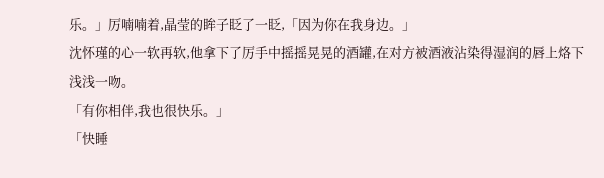乐。」厉喃喃着,晶莹的眸子眨了一眨,「因为你在我身边。」
沈怀瑾的心一软再软,他拿下了厉手中摇摇晃晃的酒罐,在对方被酒液沾染得湿润的唇上烙下浅浅一吻。
「有你相伴,我也很快乐。」
「快睡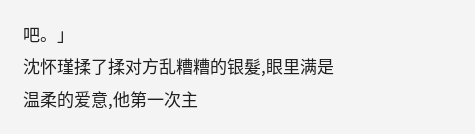吧。」
沈怀瑾揉了揉对方乱糟糟的银髮,眼里满是温柔的爱意,他第一次主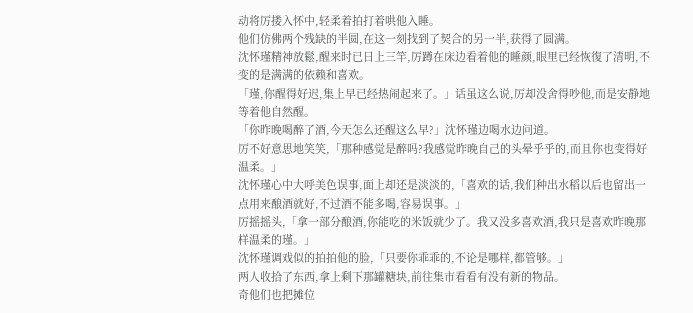动将厉搂入怀中,轻柔着拍打着哄他入睡。
他们仿佛两个残缺的半圆,在这一刻找到了契合的另一半,获得了圆满。
沈怀瑾精神放鬆,醒来时已日上三竿,厉蹲在床边看着他的睡颜,眼里已经恢復了清明,不变的是满满的依赖和喜欢。
「瑾,你醒得好迟,集上早已经热闹起来了。」话虽这么说,厉却没舍得吵他,而是安静地等着他自然醒。
「你昨晚喝醉了酒,今天怎么还醒这么早?」沈怀瑾边喝水边问道。
厉不好意思地笑笑,「那种感觉是醉吗?我感觉昨晚自己的头晕乎乎的,而且你也变得好温柔。」
沈怀瑾心中大呼美色误事,面上却还是淡淡的,「喜欢的话,我们种出水稻以后也留出一点用来酿酒就好,不过酒不能多喝,容易误事。」
厉摇摇头,「拿一部分酿酒,你能吃的米饭就少了。我又没多喜欢酒,我只是喜欢昨晚那样温柔的瑾。」
沈怀瑾调戏似的拍拍他的脸,「只要你乖乖的,不论是哪样,都管够。」
两人收拾了东西,拿上剩下那罐糖块,前往集市看看有没有新的物品。
奇他们也把摊位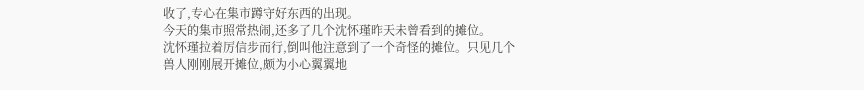收了,专心在集市蹲守好东西的出现。
今天的集市照常热闹,还多了几个沈怀瑾昨天未曾看到的摊位。
沈怀瑾拉着厉信步而行,倒叫他注意到了一个奇怪的摊位。只见几个兽人刚刚展开摊位,颇为小心翼翼地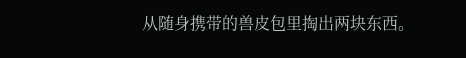从随身携带的兽皮包里掏出两块东西。